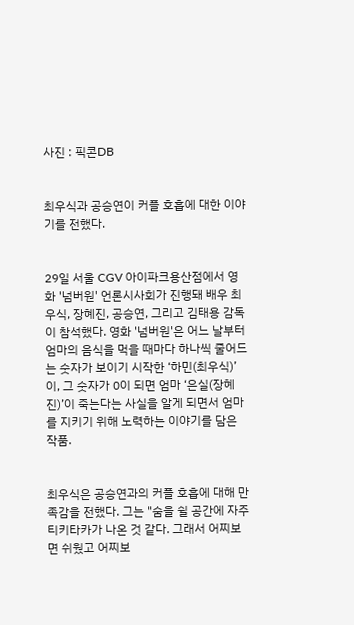사진 : 픽콘DB


최우식과 공승연이 커플 호흡에 대한 이야기를 전했다.


29일 서울 CGV 아이파크용산점에서 영화 '넘버원' 언론시사회가 진행돼 배우 최우식, 장혜진, 공승연, 그리고 김태용 감독이 참석했다. 영화 '넘버원'은 어느 날부터 엄마의 음식을 먹을 때마다 하나씩 줄어드는 숫자가 보이기 시작한 ‘하민(최우식)’이, 그 숫자가 0이 되면 엄마 ‘은실(장혜진)’이 죽는다는 사실을 알게 되면서 엄마를 지키기 위해 노력하는 이야기를 담은 작품.


최우식은 공승연과의 커플 호흡에 대해 만족감을 전했다. 그는 "숨을 쉴 공간에 자주 티키타카가 나온 것 같다. 그래서 어찌보면 쉬웠고 어찌보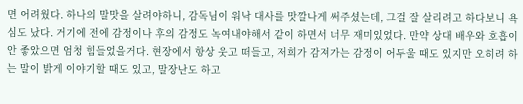면 어려웠다. 하나의 말맛을 살려야하니, 감독님이 워낙 대사를 맛깔나게 써주셨는데, 그걸 잘 살리려고 하다보니 욕심도 났다. 거기에 전에 감정이나 후의 감정도 녹여내야해서 같이 하면서 너무 재미있었다. 만약 상대 배우와 호흡이 안 좋았으면 엄청 힘들었을거다. 현장에서 항상 웃고 떠들고, 저희가 감져가는 감정이 어두울 때도 있지만 오히려 하는 말이 밝게 이야기할 때도 있고, 말장난도 하고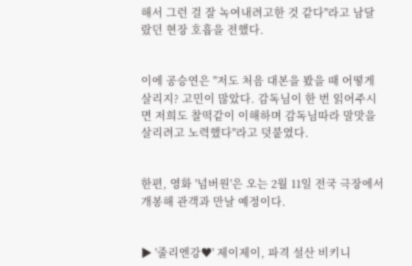해서 그런 걸 잘 녹여내려고한 것 같다"라고 남달랐던 현장 호흡을 전했다.


이에 공승연은 "저도 처음 대본을 봤을 때 어떻게 살리지? 고민이 많았다. 감독님이 한 번 읽어주시면 저희도 찰떡같이 이해하며 감독님따라 말맛을 살리려고 노력했다"라고 덧붙였다.


한편, 영화 '넘버원'은 오는 2월 11일 전국 극장에서 개봉해 관객과 만날 예정이다.


▶ '줄리엔강♥' 제이제이, 파격 설산 비키니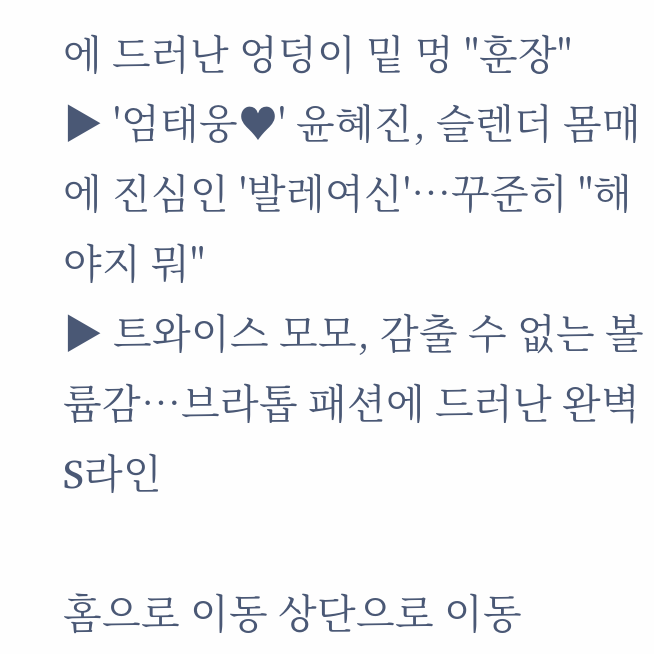에 드러난 엉덩이 밑 멍 "훈장"
▶ '엄태웅♥' 윤혜진, 슬렌더 몸매에 진심인 '발레여신'…꾸준히 "해야지 뭐"
▶ 트와이스 모모, 감출 수 없는 볼륨감…브라톱 패션에 드러난 완벽 S라인

홈으로 이동 상단으로 이동